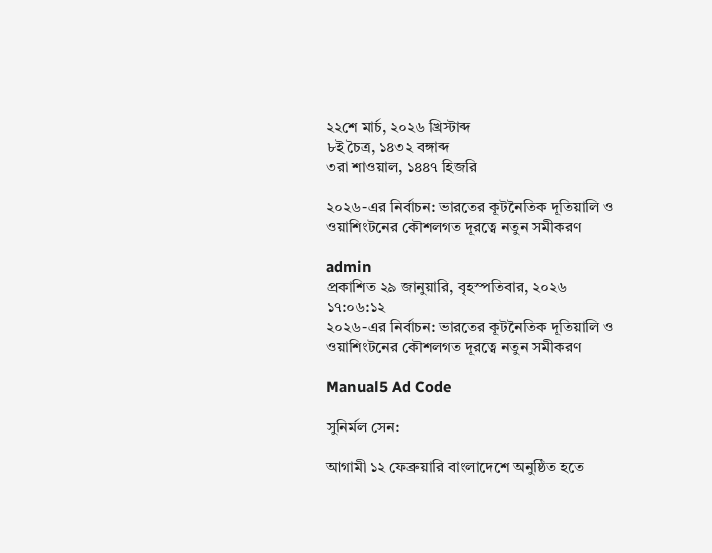২২শে মার্চ, ২০২৬ খ্রিস্টাব্দ
৮ই চৈত্র, ১৪৩২ বঙ্গাব্দ
৩রা শাওয়াল, ১৪৪৭ হিজরি

২০২৬-এর নির্বাচন: ভারতের কূটনৈতিক দূতিয়ালি ও ওয়াশিংটনের কৌশলগত দূরত্বে নতুন সমীকরণ

admin
প্রকাশিত ২৯ জানুয়ারি, বৃহস্পতিবার, ২০২৬ ১৭:০৬:১২
২০২৬-এর নির্বাচন: ভারতের কূটনৈতিক দূতিয়ালি ও ওয়াশিংটনের কৌশলগত দূরত্বে নতুন সমীকরণ

Manual5 Ad Code

সুনির্মল সেন:

আগামী ১২ ফেব্রুয়ারি বাংলাদেশে অনুষ্ঠিত হতে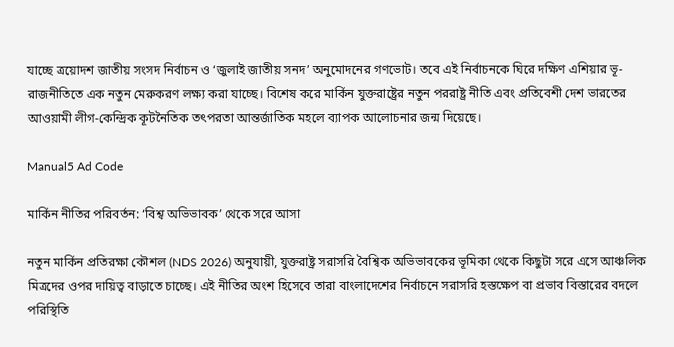যাচ্ছে ত্রয়োদশ জাতীয় সংসদ নির্বাচন ও ‘জুলাই জাতীয় সনদ’ অনুমোদনের গণভোট। তবে এই নির্বাচনকে ঘিরে দক্ষিণ এশিয়ার ভূ-রাজনীতিতে এক নতুন মেরুকরণ লক্ষ্য করা যাচ্ছে। বিশেষ করে মার্কিন যুক্তরাষ্ট্রের নতুন পররাষ্ট্র নীতি এবং প্রতিবেশী দেশ ভারতের আওয়ামী লীগ-কেন্দ্রিক কূটনৈতিক তৎপরতা আন্তর্জাতিক মহলে ব্যাপক আলোচনার জন্ম দিয়েছে।

Manual5 Ad Code

মার্কিন নীতির পরিবর্তন: ‘বিশ্ব অভিভাবক’ থেকে সরে আসা

নতুন মার্কিন প্রতিরক্ষা কৌশল (NDS 2026) অনুযায়ী, যুক্তরাষ্ট্র সরাসরি বৈশ্বিক অভিভাবকের ভূমিকা থেকে কিছুটা সরে এসে আঞ্চলিক মিত্রদের ওপর দায়িত্ব বাড়াতে চাচ্ছে। এই নীতির অংশ হিসেবে তারা বাংলাদেশের নির্বাচনে সরাসরি হস্তক্ষেপ বা প্রভাব বিস্তারের বদলে পরিস্থিতি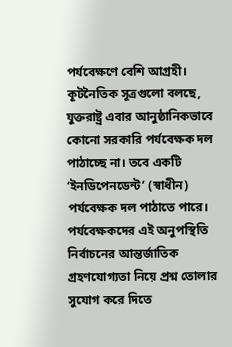পর্যবেক্ষণে বেশি আগ্রহী। কূটনৈতিক সূত্রগুলো বলছে, যুক্তরাষ্ট্র এবার আনুষ্ঠানিকভাবে কোনো সরকারি পর্যবেক্ষক দল পাঠাচ্ছে না। তবে একটি ‘ইনডিপেনডেন্ট’ (স্বাধীন) পর্যবেক্ষক দল পাঠাতে পারে। পর্যবেক্ষকদের এই অনুপস্থিতি নির্বাচনের আন্তর্জাতিক গ্রহণযোগ্যতা নিয়ে প্রশ্ন তোলার সুযোগ করে দিতে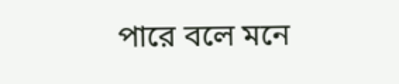পারে বলে মনে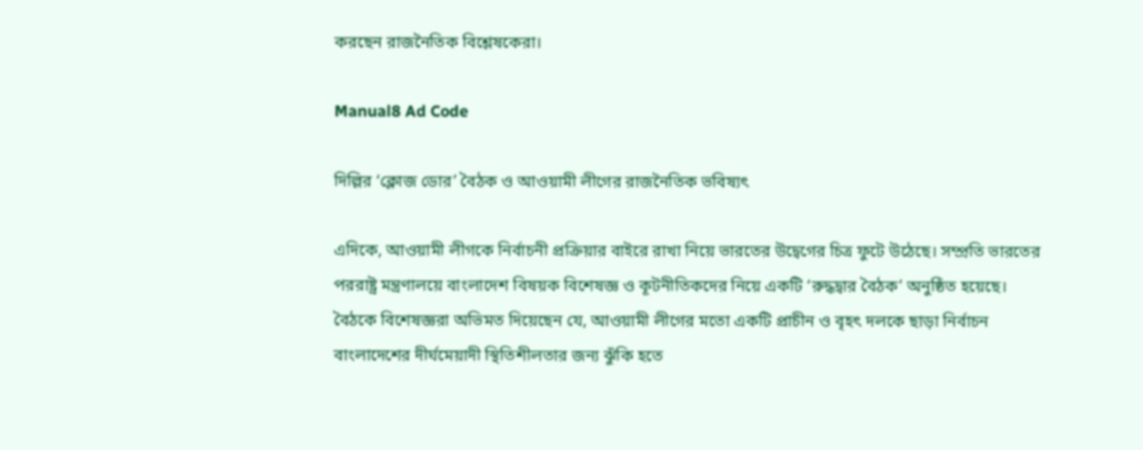করছেন রাজনৈতিক বিশ্লেষকেরা।

Manual8 Ad Code

দিল্লির ‘ক্লোজ ডোর’ বৈঠক ও আওয়ামী লীগের রাজনৈতিক ভবিষ্যৎ

এদিকে, আওয়ামী লীগকে নির্বাচনী প্রক্রিয়ার বাইরে রাখা নিয়ে ভারতের উদ্বেগের চিত্র ফুটে উঠেছে। সম্প্রতি ভারতের পররাষ্ট্র মন্ত্রণালয়ে বাংলাদেশ বিষয়ক বিশেষজ্ঞ ও কূটনীতিকদের নিয়ে একটি ‘রুদ্ধদ্বার বৈঠক’ অনুষ্ঠিত হয়েছে। বৈঠকে বিশেষজ্ঞরা অভিমত দিয়েছেন যে, আওয়ামী লীগের মতো একটি প্রাচীন ও বৃহৎ দলকে ছাড়া নির্বাচন বাংলাদেশের দীর্ঘমেয়াদী স্থিতিশীলতার জন্য ঝুঁকি হতে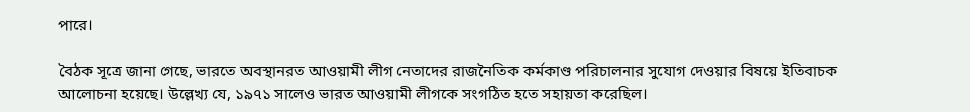পারে।

বৈঠক সূত্রে জানা গেছে, ভারতে অবস্থানরত আওয়ামী লীগ নেতাদের রাজনৈতিক কর্মকাণ্ড পরিচালনার সুযোগ দেওয়ার বিষয়ে ইতিবাচক আলোচনা হয়েছে। উল্লেখ্য যে, ১৯৭১ সালেও ভারত আওয়ামী লীগকে সংগঠিত হতে সহায়তা করেছিল।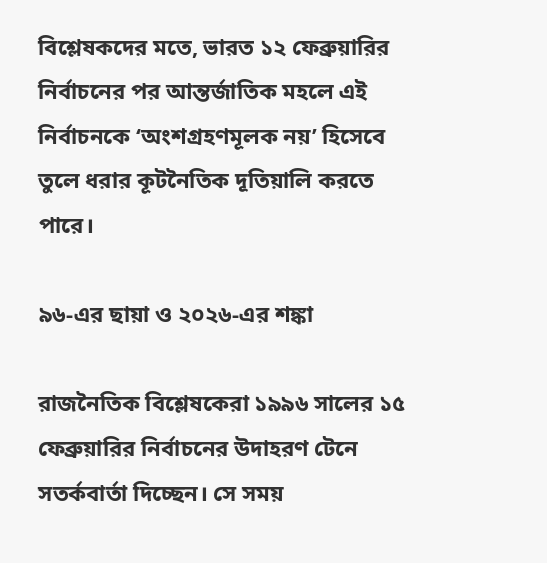বিশ্লেষকদের মতে, ভারত ১২ ফেব্রুয়ারির নির্বাচনের পর আন্তর্জাতিক মহলে এই নির্বাচনকে ‘অংশগ্রহণমূলক নয়’ হিসেবে তুলে ধরার কূটনৈতিক দূতিয়ালি করতে পারে।

৯৬-এর ছায়া ও ২০২৬-এর শঙ্কা

রাজনৈতিক বিশ্লেষকেরা ১৯৯৬ সালের ১৫ ফেব্রুয়ারির নির্বাচনের উদাহরণ টেনে সতর্কবার্তা দিচ্ছেন। সে সময়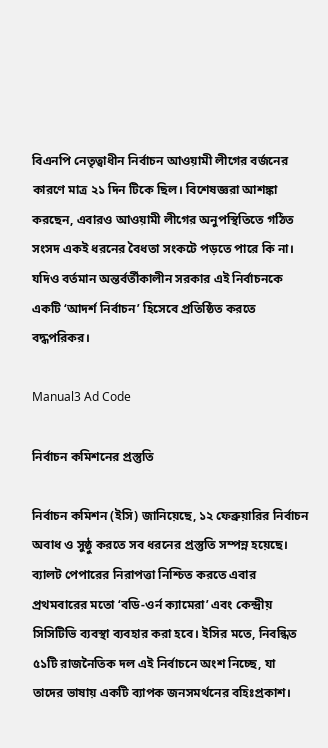বিএনপি নেতৃত্বাধীন নির্বাচন আওয়ামী লীগের বর্জনের কারণে মাত্র ২১ দিন টিকে ছিল। বিশেষজ্ঞরা আশঙ্কা করছেন, এবারও আওয়ামী লীগের অনুপস্থিতিতে গঠিত সংসদ একই ধরনের বৈধতা সংকটে পড়তে পারে কি না। যদিও বর্তমান অন্তর্বর্তীকালীন সরকার এই নির্বাচনকে একটি ‘আদর্শ নির্বাচন’ হিসেবে প্রতিষ্ঠিত করতে বদ্ধপরিকর।

Manual3 Ad Code

নির্বাচন কমিশনের প্রস্তুতি

নির্বাচন কমিশন (ইসি) জানিয়েছে, ১২ ফেব্রুয়ারির নির্বাচন অবাধ ও সুষ্ঠু করতে সব ধরনের প্রস্তুতি সম্পন্ন হয়েছে। ব্যালট পেপারের নিরাপত্তা নিশ্চিত করতে এবার প্রথমবারের মতো ‘বডি-ওর্ন ক্যামেরা’ এবং কেন্দ্রীয় সিসিটিভি ব্যবস্থা ব্যবহার করা হবে। ইসির মতে, নিবন্ধিত ৫১টি রাজনৈতিক দল এই নির্বাচনে অংশ নিচ্ছে, যা তাদের ভাষায় একটি ব্যাপক জনসমর্থনের বহিঃপ্রকাশ।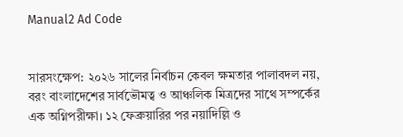Manual2 Ad Code


সারসংক্ষেপ: ২০২৬ সালের নির্বাচন কেবল ক্ষমতার পালাবদল নয়, বরং বাংলাদেশের সার্বভৌমত্ব ও আঞ্চলিক মিত্রদের সাথে সম্পর্কের এক অগ্নিপরীক্ষা। ১২ ফেব্রুয়ারির পর নয়াদিল্লি ও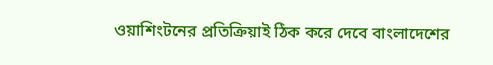ওয়াশিংটনের প্রতিক্রিয়াই ঠিক করে দেবে বাংলাদেশের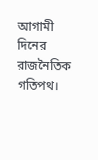আগামী দিনের রাজনৈতিক গতিপথ।